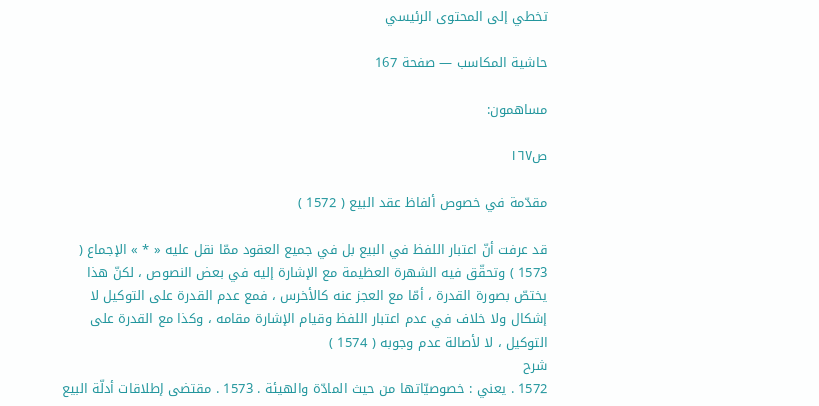تخطي إلى المحتوى الرئيسي

حاشية المكاسب — صفحة 167

مساهمون:

ص١٦٧

مقدّمة في خصوص ألفاظ عقد البيع ( 1572 )

قد عرفت أنّ اعتبار اللفظ في البيع بل في جميع العقود ممّا نقل عليه « * » الإجماع ( 1573 ) وتحقّق فيه الشهرة العظيمة مع الإشارة إليه في بعض النصوص ، لكنّ هذا يختصّ بصورة القدرة ، أمّا مع العجز عنه كالأخرس ، فمع عدم القدرة على التوكيل لا إشكال ولا خلاف في عدم اعتبار اللفظ وقيام الإشارة مقامه ، وكذا مع القدرة على التوكيل ، لا لأصالة عدم وجوبه ( 1574 )
شرح
1572 . يعني : خصوصيّاتها من حيث المادّة والهيئة . 1573 . مقتضى إطلاقات أدلّة البيع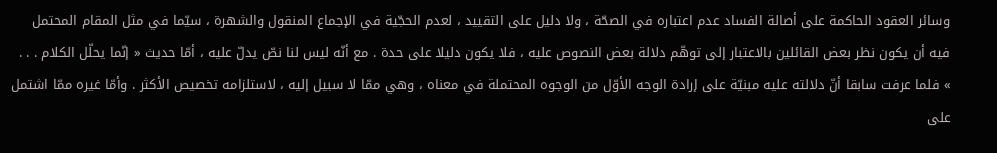وسائر العقود الحاكمة على أصالة الفساد عدم اعتباره في الصحّة ، ولا دليل على التقييد ، لعدم الحجّية في الإجماع المنقول والشهرة ، سيّما في مثل المقام المحتمل فيه أن يكون نظر بعض القائلين بالاعتبار إلى توهّم دلالة بعض النصوص عليه ، فلا يكون دليلا على حدة . مع أنّه ليس لنا نصّ يدلّ عليه ، أمّا حديث « إنّما يحلّل الكلام . . . » فلما عرفت سابقا أنّ دلالته عليه مبنيّة على إرادة الوجه الأوّل من الوجوه المحتملة في معناه ، وهي ممّا لا سبيل إليه ، لاستلزامه تخصيص الأكثر . وأمّا غيره ممّا اشتمل على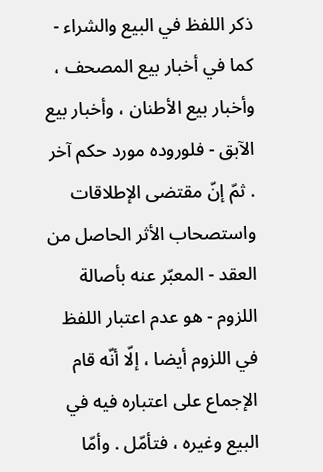ذكر اللفظ في البيع والشراء - كما في أخبار بيع المصحف ، وأخبار بيع الأطنان ، وأخبار بيع الآبق - فلوروده مورد حكم آخر . ثمّ إنّ مقتضى الإطلاقات واستصحاب الأثر الحاصل من العقد - المعبّر عنه بأصالة اللزوم - هو عدم اعتبار اللفظ في اللزوم أيضا ، إلّا أنّه قام الإجماع على اعتباره فيه في البيع وغيره ، فتأمّل . وأمّا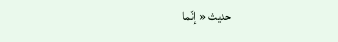حديث « إنّما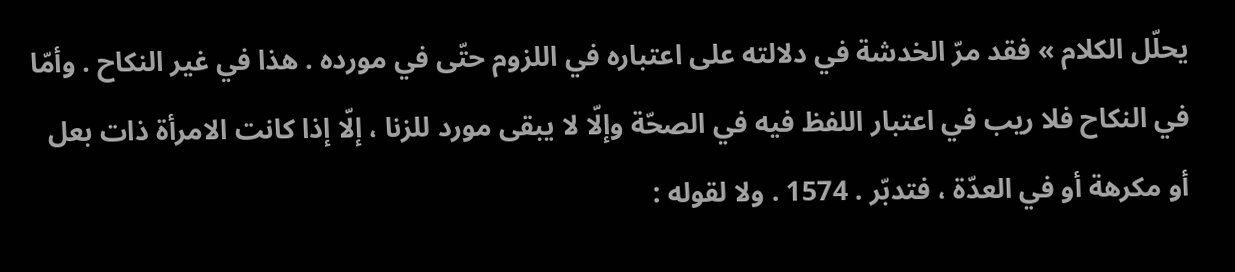يحلّل الكلام » فقد مرّ الخدشة في دلالته على اعتباره في اللزوم حتّى في مورده . هذا في غير النكاح . وأمّا في النكاح فلا ريب في اعتبار اللفظ فيه في الصحّة وإلّا لا يبقى مورد للزنا ، إلّا إذا كانت الامرأة ذات بعل أو مكرهة أو في العدّة ، فتدبّر . 1574 . ولا لقوله :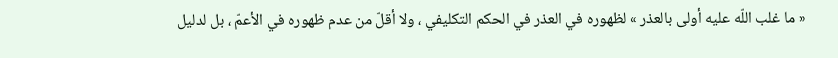« ما غلب اللّه عليه أولى بالعذر » لظهوره في العذر في الحكم التكليفي ، ولا أقلّ من عدم ظهوره في الأعمّ ، بل لدليل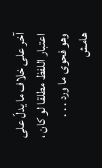آخر على خلاف ما يدلّ على اعتبار اللفظ مطلقا لو كان ، وهو فحوى ما ورد . . .
هامش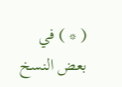( * ) في بعض النسخ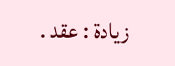زيادة : عقد .